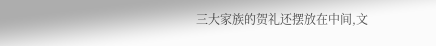三大家族的贺礼还摆放在中间,文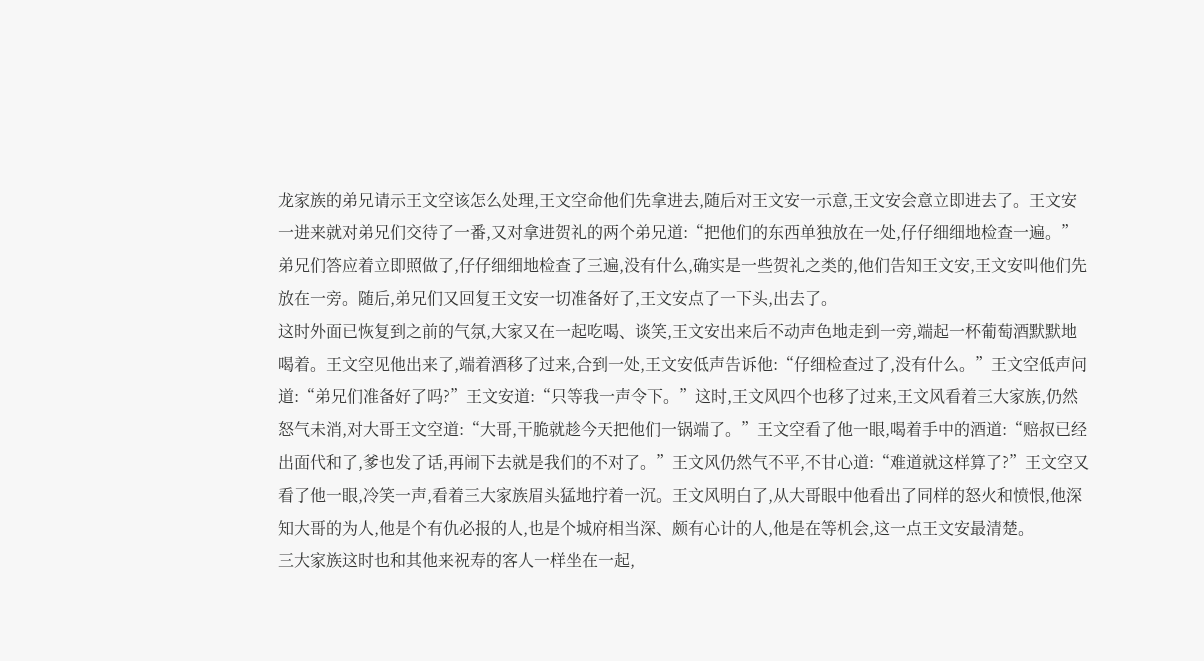龙家族的弟兄请示王文空该怎么处理,王文空命他们先拿进去,随后对王文安一示意,王文安会意立即进去了。王文安一进来就对弟兄们交待了一番,又对拿进贺礼的两个弟兄道:“把他们的东西单独放在一处,仔仔细细地检查一遍。”弟兄们答应着立即照做了,仔仔细细地检查了三遍,没有什么,确实是一些贺礼之类的,他们告知王文安,王文安叫他们先放在一旁。随后,弟兄们又回复王文安一切准备好了,王文安点了一下头,出去了。
这时外面已恢复到之前的气氛,大家又在一起吃喝、谈笑,王文安出来后不动声色地走到一旁,端起一杯葡萄酒默默地喝着。王文空见他出来了,端着酒移了过来,合到一处,王文安低声告诉他:“仔细检查过了,没有什么。”王文空低声问道:“弟兄们准备好了吗?”王文安道:“只等我一声令下。”这时,王文风四个也移了过来,王文风看着三大家族,仍然怒气未消,对大哥王文空道:“大哥,干脆就趁今天把他们一锅端了。”王文空看了他一眼,喝着手中的酒道:“赔叔已经出面代和了,爹也发了话,再闹下去就是我们的不对了。”王文风仍然气不平,不甘心道:“难道就这样算了?”王文空又看了他一眼,冷笑一声,看着三大家族眉头猛地拧着一沉。王文风明白了,从大哥眼中他看出了同样的怒火和愤恨,他深知大哥的为人,他是个有仇必报的人,也是个城府相当深、颇有心计的人,他是在等机会,这一点王文安最清楚。
三大家族这时也和其他来祝寿的客人一样坐在一起,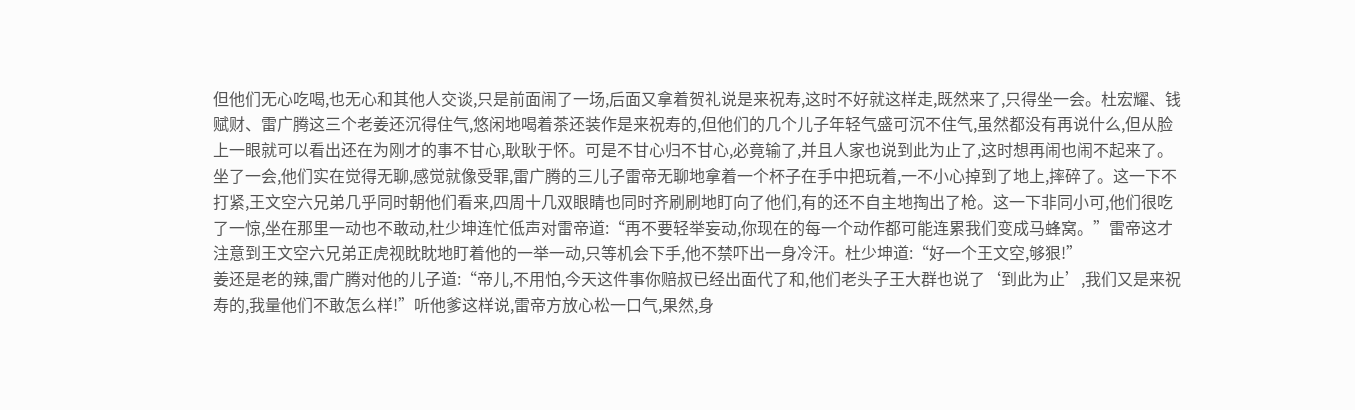但他们无心吃喝,也无心和其他人交谈,只是前面闹了一场,后面又拿着贺礼说是来祝寿,这时不好就这样走,既然来了,只得坐一会。杜宏耀、钱赋财、雷广腾这三个老姜还沉得住气,悠闲地喝着茶还装作是来祝寿的,但他们的几个儿子年轻气盛可沉不住气,虽然都没有再说什么,但从脸上一眼就可以看出还在为刚才的事不甘心,耿耿于怀。可是不甘心归不甘心,必竟输了,并且人家也说到此为止了,这时想再闹也闹不起来了。
坐了一会,他们实在觉得无聊,感觉就像受罪,雷广腾的三儿子雷帝无聊地拿着一个杯子在手中把玩着,一不小心掉到了地上,摔碎了。这一下不打紧,王文空六兄弟几乎同时朝他们看来,四周十几双眼睛也同时齐刷刷地盯向了他们,有的还不自主地掏出了枪。这一下非同小可,他们很吃了一惊,坐在那里一动也不敢动,杜少坤连忙低声对雷帝道:“再不要轻举妄动,你现在的每一个动作都可能连累我们变成马蜂窝。”雷帝这才注意到王文空六兄弟正虎视眈眈地盯着他的一举一动,只等机会下手,他不禁吓出一身冷汗。杜少坤道:“好一个王文空,够狠!”
姜还是老的辣,雷广腾对他的儿子道:“帝儿,不用怕,今天这件事你赔叔已经出面代了和,他们老头子王大群也说了‘到此为止’,我们又是来祝寿的,我量他们不敢怎么样!”听他爹这样说,雷帝方放心松一口气,果然,身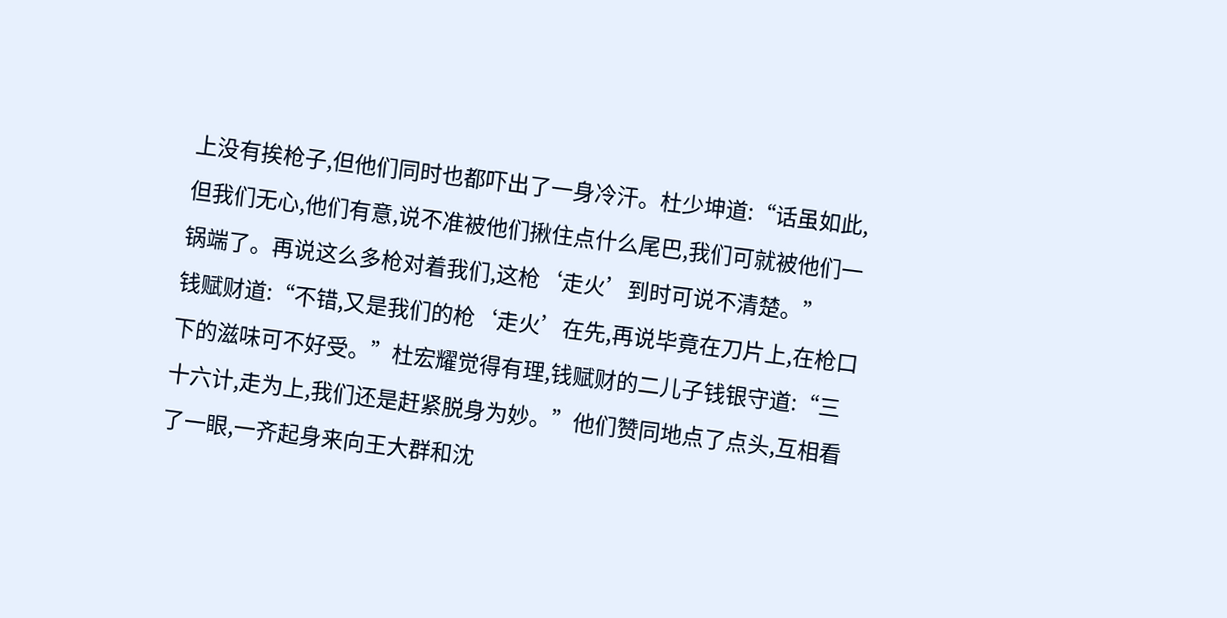上没有挨枪子,但他们同时也都吓出了一身冷汗。杜少坤道:“话虽如此,但我们无心,他们有意,说不准被他们揪住点什么尾巴,我们可就被他们一锅端了。再说这么多枪对着我们,这枪‘走火’到时可说不清楚。”
钱赋财道:“不错,又是我们的枪‘走火’在先,再说毕竟在刀片上,在枪口下的滋味可不好受。”杜宏耀觉得有理,钱赋财的二儿子钱银守道:“三十六计,走为上,我们还是赶紧脱身为妙。”他们赞同地点了点头,互相看了一眼,一齐起身来向王大群和沈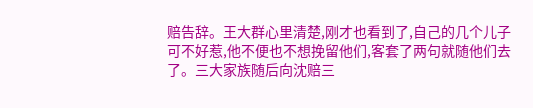赔告辞。王大群心里清楚,刚才也看到了,自己的几个儿子可不好惹,他不便也不想挽留他们,客套了两句就随他们去了。三大家族随后向沈赔三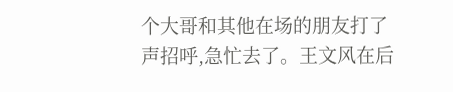个大哥和其他在场的朋友打了声招呼,急忙去了。王文风在后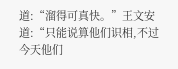道:“溜得可真快。”王文安道:“只能说算他们识相,不过今天他们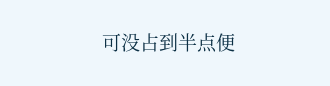可没占到半点便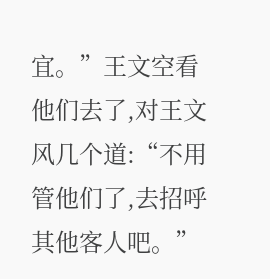宜。”王文空看他们去了,对王文风几个道:“不用管他们了,去招呼其他客人吧。”